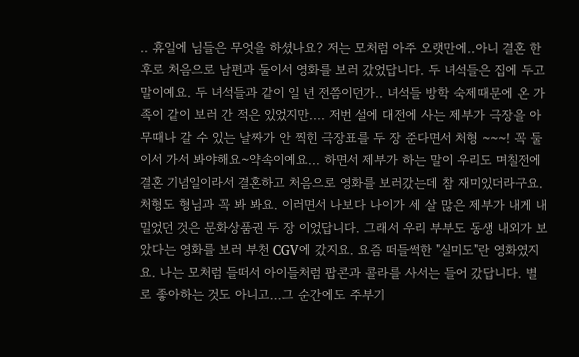.. 휴일에 님들은 무엇을 하셨나요? 저는 모처럼 아주 오랫만에..아니 결혼 한 후로 처음으로 남편과 둘이서 영화를 보러 갔었답니다. 두 녀석들은 집에 두고 말이예요. 두 녀석들과 같이 일 년 전쯤이던가.. 녀석들 방학 숙제때문에 온 가족이 같이 보러 간 적은 있었지만.... 저번 설에 대전에 사는 제부가 극장을 아무때나 갈 수 있는 날짜가 안 찍힌 극장표를 두 장 준다면서 처형 ~~~! 꼭 둘이서 가서 봐야해요~약속이예요... 하면서 제부가 하는 말이 우리도 며칠전에 결혼 기념일이라서 결혼하고 처음으로 영화를 보러갔는데 참 재미있더라구요. 처형도 형님과 꼭 봐 봐요. 이러면서 나보다 나이가 세 살 많은 제부가 내게 내밀었던 것은 문화상품권 두 장 이었답니다. 그래서 우리 부부도 동생 내외가 보았다는 영화를 보러 부천 CGV에 갔지요. 요즘 떠들썩한 "실미도"란 영화였지요. 나는 모처럼 들떠서 아이들처럼 팝콘과 콜라를 사서는 들어 갔답니다. 별로 좋아하는 것도 아니고...그 순간에도 주부기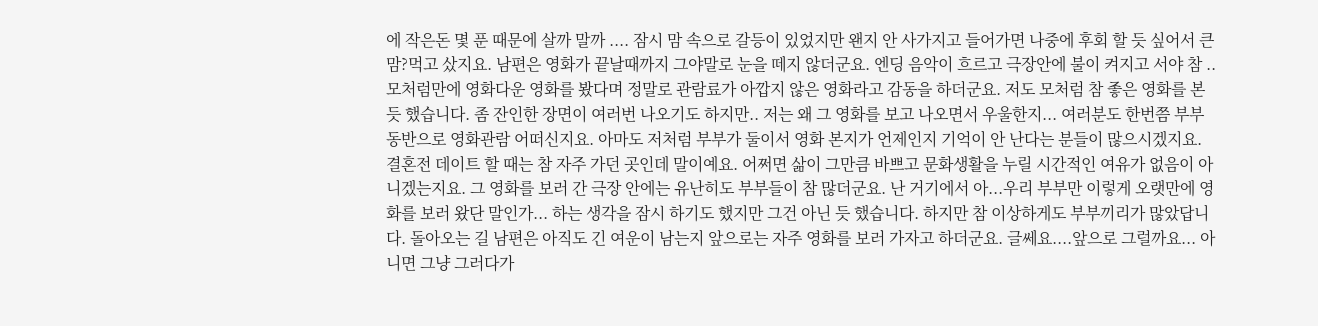에 작은돈 몇 푼 때문에 살까 말까 .... 잠시 맘 속으로 갈등이 있었지만 왠지 안 사가지고 들어가면 나중에 후회 할 듯 싶어서 큰맘?먹고 샀지요. 남편은 영화가 끝날때까지 그야말로 눈을 떼지 않더군요. 엔딩 음악이 흐르고 극장안에 불이 켜지고 서야 참 ..모처럼만에 영화다운 영화를 봤다며 정말로 관람료가 아깝지 않은 영화라고 감동을 하더군요. 저도 모처럼 참 좋은 영화를 본 듯 했습니다. 좀 잔인한 장면이 여러번 나오기도 하지만.. 저는 왜 그 영화를 보고 나오면서 우울한지... 여러분도 한번쯤 부부 동반으로 영화관람 어떠신지요. 아마도 저처럼 부부가 둘이서 영화 본지가 언제인지 기억이 안 난다는 분들이 많으시겠지요. 결혼전 데이트 할 때는 참 자주 가던 곳인데 말이예요. 어쩌면 삶이 그만큼 바쁘고 문화생활을 누릴 시간적인 여유가 없음이 아니겠는지요. 그 영화를 보러 간 극장 안에는 유난히도 부부들이 참 많더군요. 난 거기에서 아...우리 부부만 이렇게 오랫만에 영화를 보러 왔단 말인가... 하는 생각을 잠시 하기도 했지만 그건 아닌 듯 했습니다. 하지만 참 이상하게도 부부끼리가 많았답니다. 돌아오는 길 남편은 아직도 긴 여운이 남는지 앞으로는 자주 영화를 보러 가자고 하더군요. 글쎄요....앞으로 그럴까요... 아니면 그냥 그러다가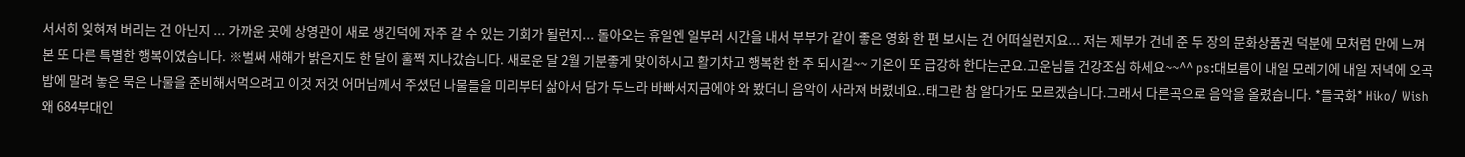서서히 잊혀져 버리는 건 아닌지 ... 가까운 곳에 상영관이 새로 생긴덕에 자주 갈 수 있는 기회가 될런지... 돌아오는 휴일엔 일부러 시간을 내서 부부가 같이 좋은 영화 한 편 보시는 건 어떠실런지요... 저는 제부가 건네 준 두 장의 문화상품권 덕분에 모처럼 만에 느껴 본 또 다른 특별한 행복이였습니다. ※벌써 새해가 밝은지도 한 달이 훌쩍 지나갔습니다. 새로운 달 2월 기분좋게 맞이하시고 활기차고 행복한 한 주 되시길~~ 기온이 또 급강하 한다는군요.고운님들 건강조심 하세요~~^^ ps:대보름이 내일 모레기에 내일 저녁에 오곡밥에 말려 놓은 묵은 나물을 준비해서먹으려고 이것 저것 어머님께서 주셨던 나물들을 미리부터 삶아서 담가 두느라 바빠서지금에야 와 봤더니 음악이 사라져 버렸네요..태그란 참 알다가도 모르겠습니다.그래서 다른곡으로 음악을 올렸습니다. *들국화* Hiko/ Wish 왜 684부대인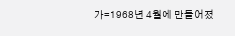가=1968년 4월에 만들어졌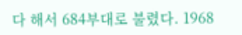다 해서 684부대로 불렸다. 1968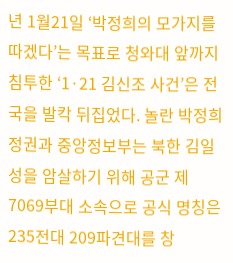년 1월21일 ‘박정희의 모가지를 따겠다’는 목표로 청와대 앞까지 침투한 ‘1·21 김신조 사건’은 전국을 발칵 뒤집었다. 놀란 박정희 정권과 중앙정보부는 북한 김일성을 암살하기 위해 공군 제7069부대 소속으로 공식 명칭은 235전대 209파견대를 창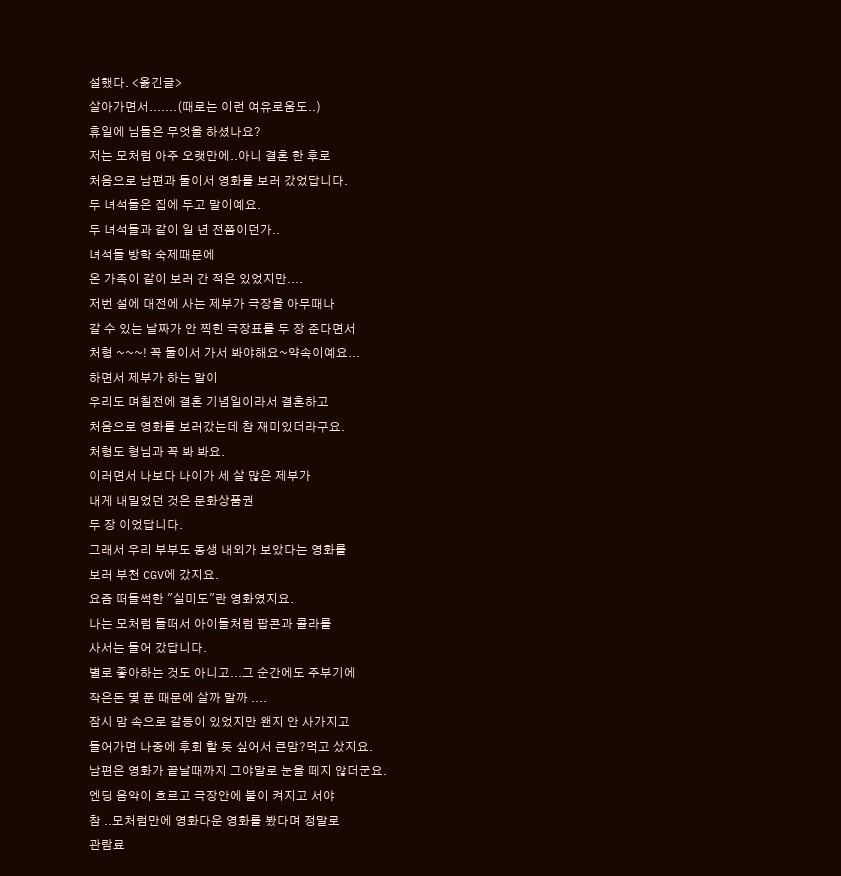설했다. <옮긴글>
살아가면서.......(때로는 이런 여유로움도..)
휴일에 님들은 무엇을 하셨나요?
저는 모처럼 아주 오랫만에..아니 결혼 한 후로
처음으로 남편과 둘이서 영화를 보러 갔었답니다.
두 녀석들은 집에 두고 말이예요.
두 녀석들과 같이 일 년 전쯤이던가..
녀석들 방학 숙제때문에
온 가족이 같이 보러 간 적은 있었지만....
저번 설에 대전에 사는 제부가 극장을 아무때나
갈 수 있는 날짜가 안 찍힌 극장표를 두 장 준다면서
처형 ~~~! 꼭 둘이서 가서 봐야해요~약속이예요...
하면서 제부가 하는 말이
우리도 며칠전에 결혼 기념일이라서 결혼하고
처음으로 영화를 보러갔는데 참 재미있더라구요.
처형도 형님과 꼭 봐 봐요.
이러면서 나보다 나이가 세 살 많은 제부가
내게 내밀었던 것은 문화상품권
두 장 이었답니다.
그래서 우리 부부도 동생 내외가 보았다는 영화를
보러 부천 CGV에 갔지요.
요즘 떠들썩한 "실미도"란 영화였지요.
나는 모처럼 들떠서 아이들처럼 팝콘과 콜라를
사서는 들어 갔답니다.
별로 좋아하는 것도 아니고...그 순간에도 주부기에
작은돈 몇 푼 때문에 살까 말까 ....
잠시 맘 속으로 갈등이 있었지만 왠지 안 사가지고
들어가면 나중에 후회 할 듯 싶어서 큰맘?먹고 샀지요.
남편은 영화가 끝날때까지 그야말로 눈을 떼지 않더군요.
엔딩 음악이 흐르고 극장안에 불이 켜지고 서야
참 ..모처럼만에 영화다운 영화를 봤다며 정말로
관람료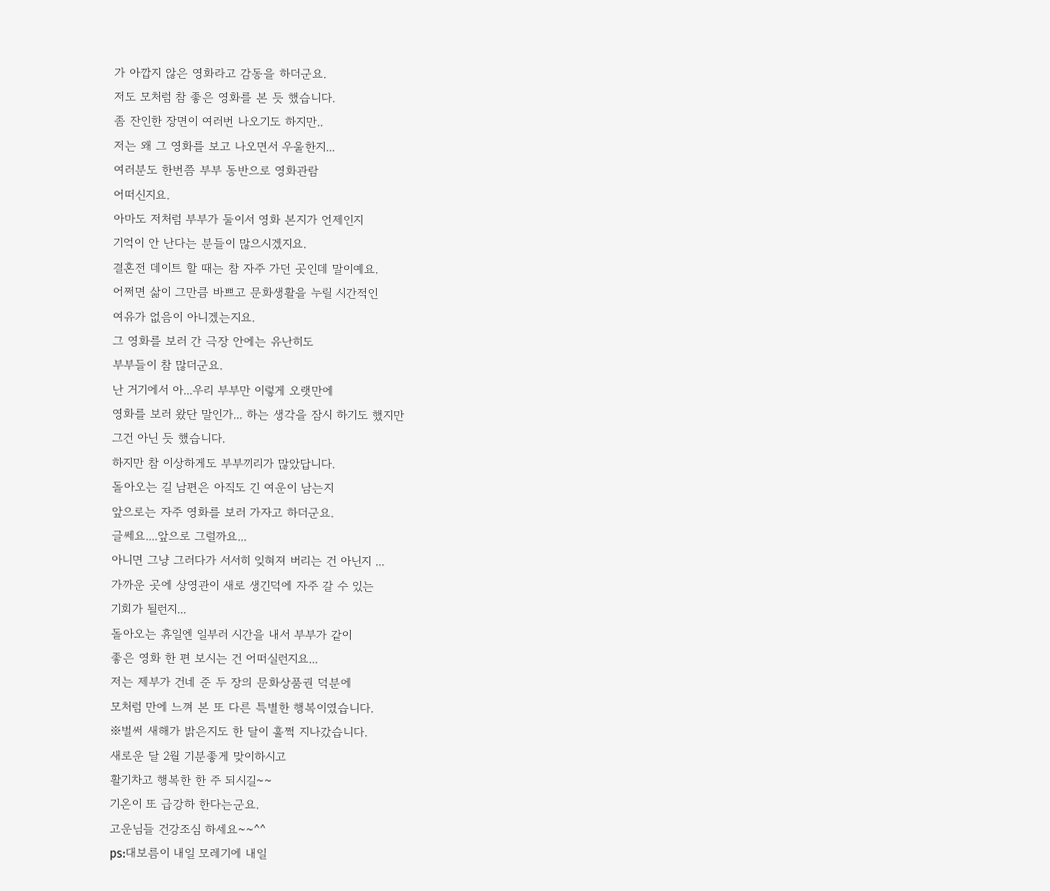가 아깝지 않은 영화라고 감동을 하더군요.
저도 모처럼 참 좋은 영화를 본 듯 했습니다.
좀 잔인한 장면이 여러번 나오기도 하지만..
저는 왜 그 영화를 보고 나오면서 우울한지...
여러분도 한번쯤 부부 동반으로 영화관람
어떠신지요.
아마도 저처럼 부부가 둘이서 영화 본지가 언제인지
기억이 안 난다는 분들이 많으시겠지요.
결혼전 데이트 할 때는 참 자주 가던 곳인데 말이예요.
어쩌면 삶이 그만큼 바쁘고 문화생활을 누릴 시간적인
여유가 없음이 아니겠는지요.
그 영화를 보러 간 극장 안에는 유난히도
부부들이 참 많더군요.
난 거기에서 아...우리 부부만 이렇게 오랫만에
영화를 보러 왔단 말인가... 하는 생각을 잠시 하기도 했지만
그건 아닌 듯 했습니다.
하지만 참 이상하게도 부부끼리가 많았답니다.
돌아오는 길 남편은 아직도 긴 여운이 남는지
앞으로는 자주 영화를 보러 가자고 하더군요.
글쎄요....앞으로 그럴까요...
아니면 그냥 그러다가 서서히 잊혀져 버리는 건 아닌지 ...
가까운 곳에 상영관이 새로 생긴덕에 자주 갈 수 있는
기회가 될런지...
돌아오는 휴일엔 일부러 시간을 내서 부부가 같이
좋은 영화 한 편 보시는 건 어떠실런지요...
저는 제부가 건네 준 두 장의 문화상품권 덕분에
모처럼 만에 느껴 본 또 다른 특별한 행복이였습니다.
※벌써 새해가 밝은지도 한 달이 훌쩍 지나갔습니다.
새로운 달 2월 기분좋게 맞이하시고
활기차고 행복한 한 주 되시길~~
기온이 또 급강하 한다는군요.
고운님들 건강조심 하세요~~^^
ps:대보름이 내일 모레기에 내일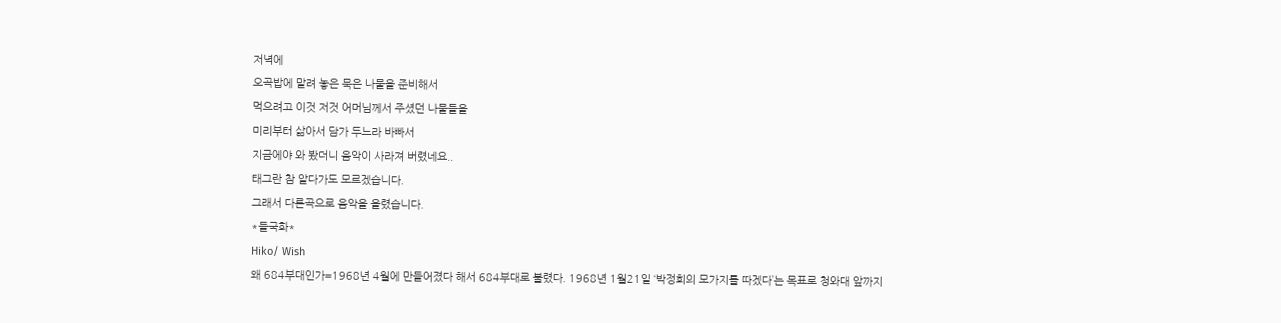저녁에
오곡밥에 말려 놓은 묵은 나물을 준비해서
먹으려고 이것 저것 어머님께서 주셨던 나물들을
미리부터 삶아서 담가 두느라 바빠서
지금에야 와 봤더니 음악이 사라져 버렸네요..
태그란 참 알다가도 모르겠습니다.
그래서 다른곡으로 음악을 올렸습니다.
*들국화*
Hiko/ Wish
왜 684부대인가=1968년 4월에 만들어졌다 해서 684부대로 불렸다. 1968년 1월21일 ‘박정희의 모가지를 따겠다’는 목표로 청와대 앞까지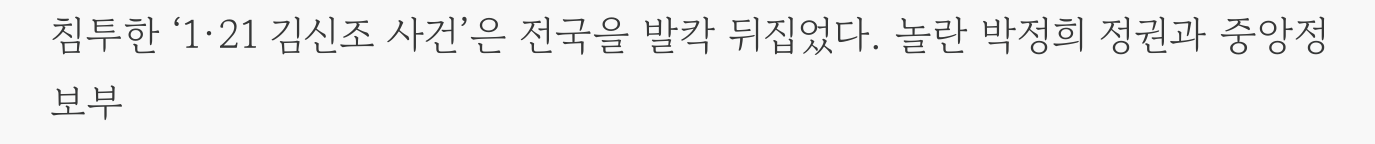침투한 ‘1·21 김신조 사건’은 전국을 발칵 뒤집었다. 놀란 박정희 정권과 중앙정보부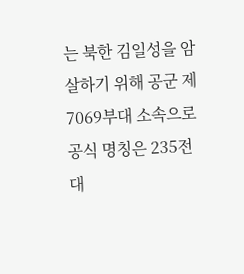는 북한 김일성을 암살하기 위해 공군 제7069부대 소속으로 공식 명칭은 235전대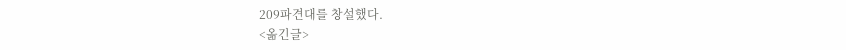209파견대를 창설했다.
<옮긴글>